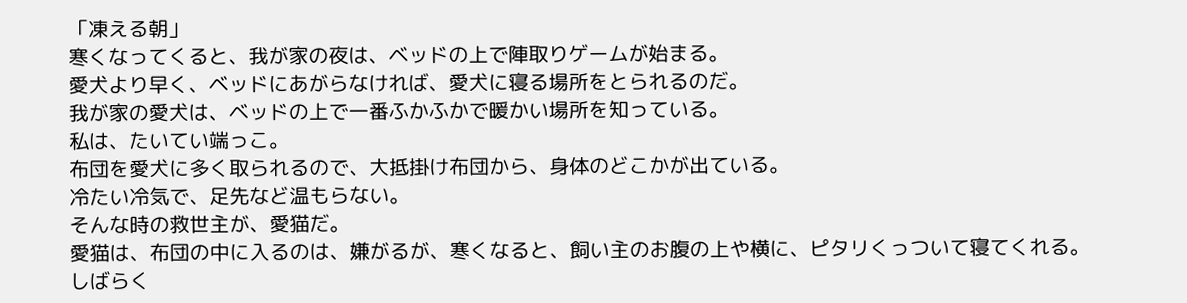「凍える朝」
寒くなってくると、我が家の夜は、ベッドの上で陣取りゲームが始まる。
愛犬より早く、ベッドにあがらなければ、愛犬に寝る場所をとられるのだ。
我が家の愛犬は、ベッドの上で一番ふかふかで暖かい場所を知っている。
私は、たいてい端っこ。
布団を愛犬に多く取られるので、大抵掛け布団から、身体のどこかが出ている。
冷たい冷気で、足先など温もらない。
そんな時の救世主が、愛猫だ。
愛猫は、布団の中に入るのは、嫌がるが、寒くなると、飼い主のお腹の上や横に、ピタリくっついて寝てくれる。
しばらく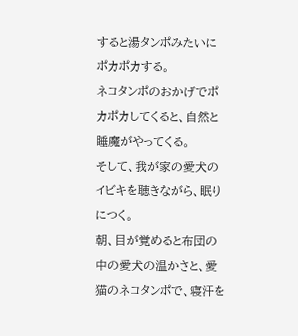すると湯タンポみたいにポカポカする。
ネコタンポのおかげでポカポカしてくると、自然と睡魔がやってくる。
そして、我が家の愛犬のイビキを聴きながら、眠りにつく。
朝、目が覚めると布団の中の愛犬の温かさと、愛猫のネコタンポで、寝汗を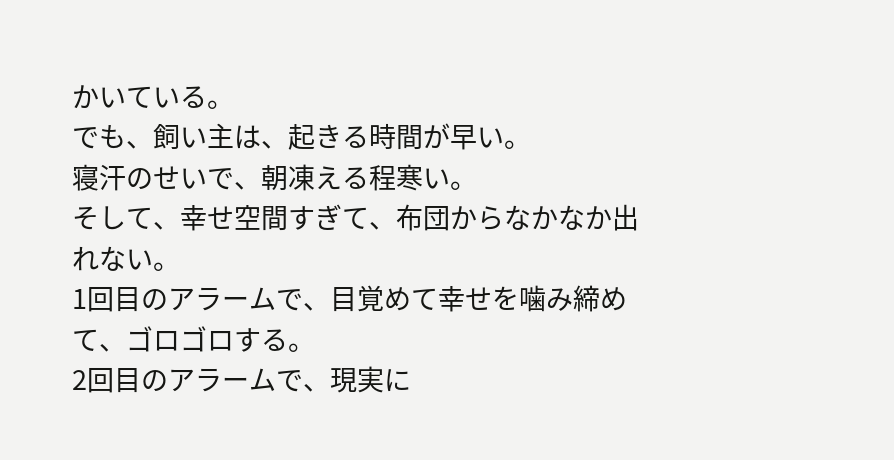かいている。
でも、飼い主は、起きる時間が早い。
寝汗のせいで、朝凍える程寒い。
そして、幸せ空間すぎて、布団からなかなか出れない。
1回目のアラームで、目覚めて幸せを噛み締めて、ゴロゴロする。
2回目のアラームで、現実に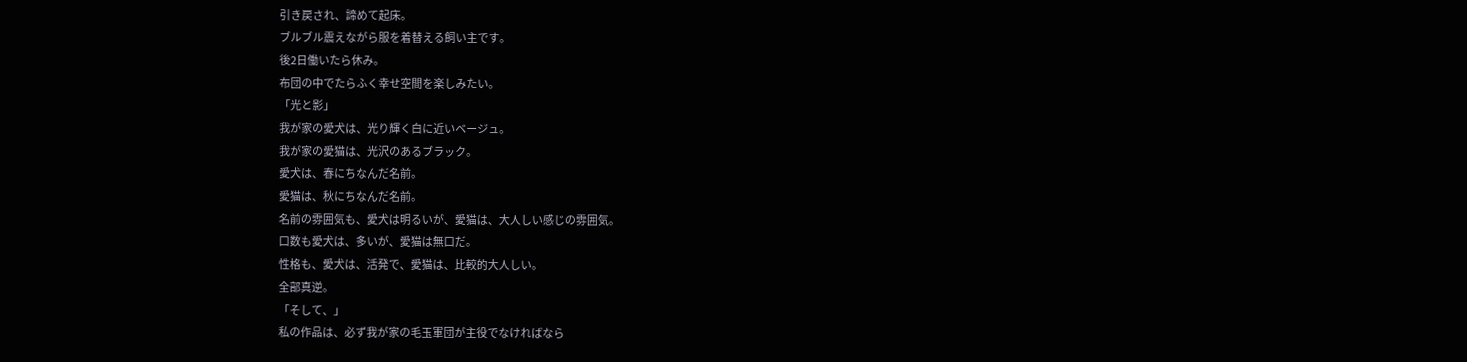引き戻され、諦めて起床。
ブルブル震えながら服を着替える飼い主です。
後2日働いたら休み。
布団の中でたらふく幸せ空間を楽しみたい。
「光と影」
我が家の愛犬は、光り輝く白に近いベージュ。
我が家の愛猫は、光沢のあるブラック。
愛犬は、春にちなんだ名前。
愛猫は、秋にちなんだ名前。
名前の雰囲気も、愛犬は明るいが、愛猫は、大人しい感じの雰囲気。
口数も愛犬は、多いが、愛猫は無口だ。
性格も、愛犬は、活発で、愛猫は、比較的大人しい。
全部真逆。
「そして、」
私の作品は、必ず我が家の毛玉軍団が主役でなければなら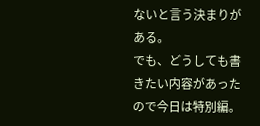ないと言う決まりがある。
でも、どうしても書きたい内容があったので今日は特別編。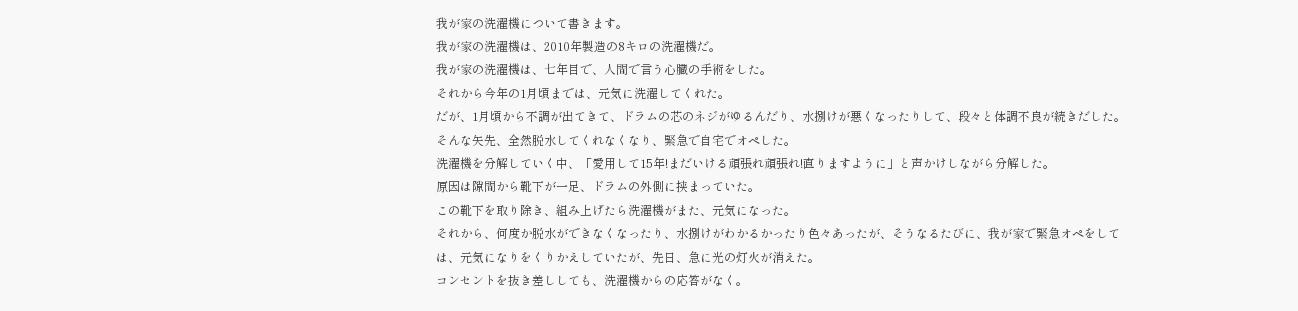我が家の洗濯機について書きます。
我が家の洗濯機は、2010年製造の8キロの洗濯機だ。
我が家の洗濯機は、七年目で、人間で言う心臓の手術をした。
それから今年の1月頃までは、元気に洗濯してくれた。
だが、1月頃から不調が出てきて、ドラムの芯のネジがゆるんだり、水捌けが悪くなったりして、段々と体調不良が続きだした。
そんな矢先、全然脱水してくれなくなり、緊急で自宅でオペした。
洗濯機を分解していく中、「愛用して15年!まだいける頑張れ頑張れ!直りますように」と声かけしながら分解した。
原因は隙間から靴下が一足、ドラムの外側に挟まっていた。
この靴下を取り除き、組み上げたら洗濯機がまた、元気になった。
それから、何度か脱水ができなくなったり、水捌けがわかるかったり色々あったが、そうなるたびに、我が家で緊急オペをしては、元気になりをくりかえしていたが、先日、急に光の灯火が消えた。
コンセントを抜き差ししても、洗濯機からの応答がなく。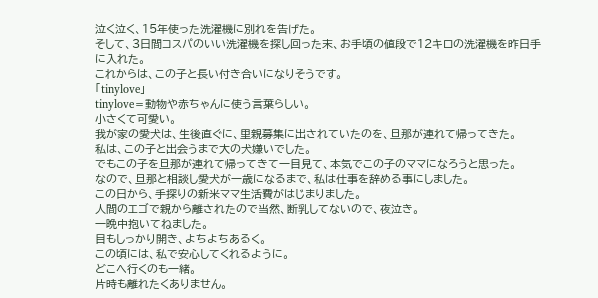泣く泣く、15年使った洗濯機に別れを告げた。
そして、3日間コスパのいい洗濯機を探し回った末、お手頃の値段で12キロの洗濯機を昨日手に入れた。
これからは、この子と長い付き合いになりそうです。
「tinylove」
tinylove=動物や赤ちゃんに使う言葉らしい。
小さくて可愛い。
我が家の愛犬は、生後直ぐに、里親募集に出されていたのを、旦那が連れて帰ってきた。
私は、この子と出会うまで大の犬嫌いでした。
でもこの子を旦那が連れて帰ってきて一目見て、本気でこの子のママになろうと思った。
なので、旦那と相談し愛犬が一歳になるまで、私は仕事を辞める事にしました。
この日から、手探りの新米ママ生活費がはじまりました。
人間のエゴで親から離されたので当然、断乳してないので、夜泣き。
一晩中抱いてねました。
目もしっかり開き、よちよちあるく。
この頃には、私で安心してくれるように。
どこへ行くのも一緒。
片時も離れたくありません。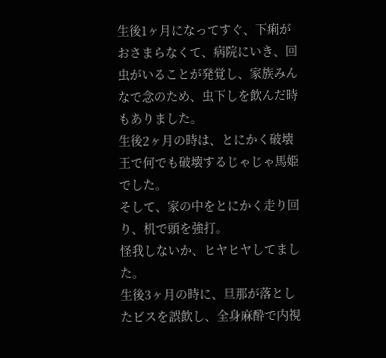生後1ヶ月になってすぐ、下痢がおさまらなくて、病院にいき、回虫がいることが発覚し、家族みんなで念のため、虫下しを飲んだ時もありました。
生後2ヶ月の時は、とにかく破壊王で何でも破壊するじゃじゃ馬姫でした。
そして、家の中をとにかく走り回り、机で頭を強打。
怪我しないか、ヒヤヒヤしてました。
生後3ヶ月の時に、旦那が落としたビスを誤飲し、全身麻酔で内視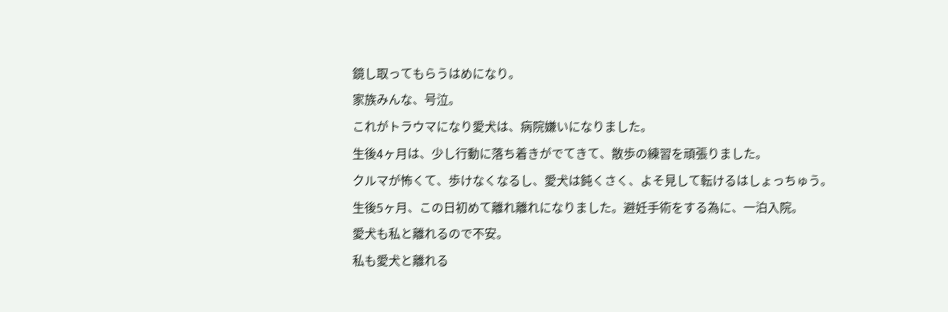鏡し取ってもらうはめになり。
家族みんな、号泣。
これがトラウマになり愛犬は、病院嫌いになりました。
生後4ヶ月は、少し行動に落ち着きがでてきて、散歩の練習を頑張りました。
クルマが怖くて、歩けなくなるし、愛犬は鈍くさく、よそ見して転けるはしょっちゅう。
生後5ヶ月、この日初めて離れ離れになりました。避妊手術をする為に、一泊入院。
愛犬も私と離れるので不安。
私も愛犬と離れる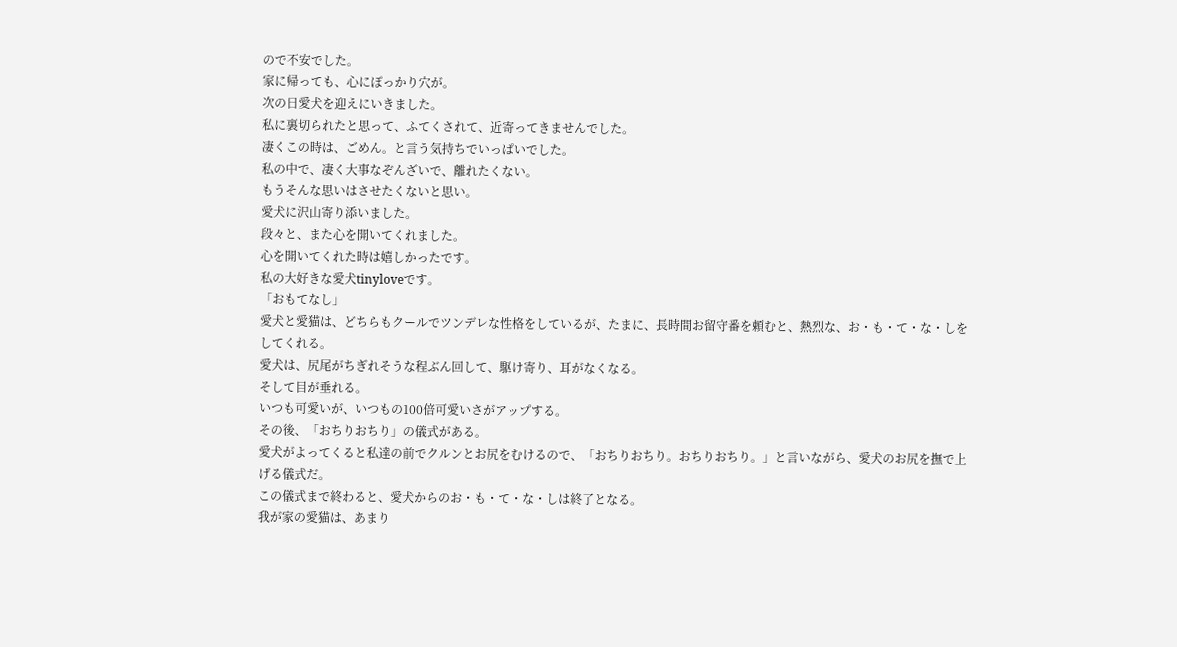ので不安でした。
家に帰っても、心にぽっかり穴が。
次の日愛犬を迎えにいきました。
私に裏切られたと思って、ふてくされて、近寄ってきませんでした。
凄くこの時は、ごめん。と言う気持ちでいっぱいでした。
私の中で、凄く大事なぞんざいで、離れたくない。
もうそんな思いはさせたくないと思い。
愛犬に沢山寄り添いました。
段々と、また心を開いてくれました。
心を開いてくれた時は嬉しかったです。
私の大好きな愛犬tinyloveです。
「おもてなし」
愛犬と愛猫は、どちらもクールでツンデレな性格をしているが、たまに、長時間お留守番を頼むと、熱烈な、お・も・て・な・しをしてくれる。
愛犬は、尻尾がちぎれそうな程ぶん回して、駆け寄り、耳がなくなる。
そして目が垂れる。
いつも可愛いが、いつもの100倍可愛いさがアップする。
その後、「おちりおちり」の儀式がある。
愛犬がよってくると私達の前でクルンとお尻をむけるので、「おちりおちり。おちりおちり。」と言いながら、愛犬のお尻を撫で上げる儀式だ。
この儀式まで終わると、愛犬からのお・も・て・な・しは終了となる。
我が家の愛猫は、あまり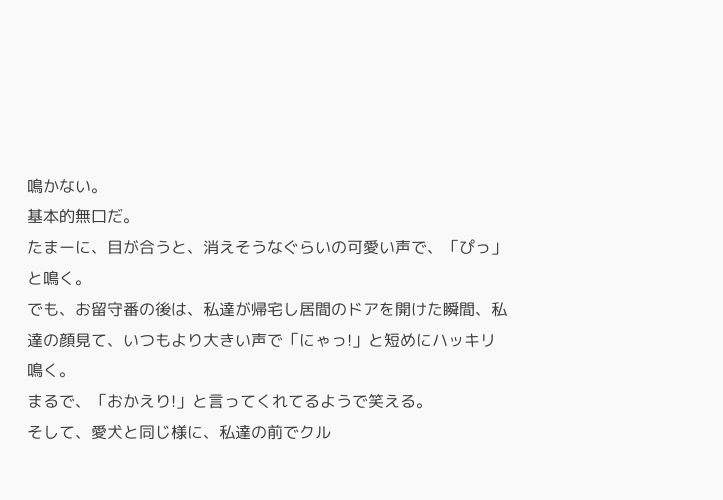鳴かない。
基本的無口だ。
たまーに、目が合うと、消えそうなぐらいの可愛い声で、「ぴっ」と鳴く。
でも、お留守番の後は、私達が帰宅し居間のドアを開けた瞬間、私達の顔見て、いつもより大きい声で「にゃっ!」と短めにハッキリ鳴く。
まるで、「おかえり!」と言ってくれてるようで笑える。
そして、愛犬と同じ様に、私達の前でクル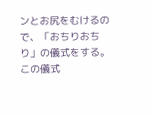ンとお尻をむけるので、「おちりおちり」の儀式をする。
この儀式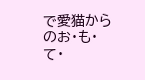で愛猫からのお・も・て・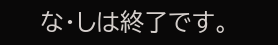な・しは終了です。